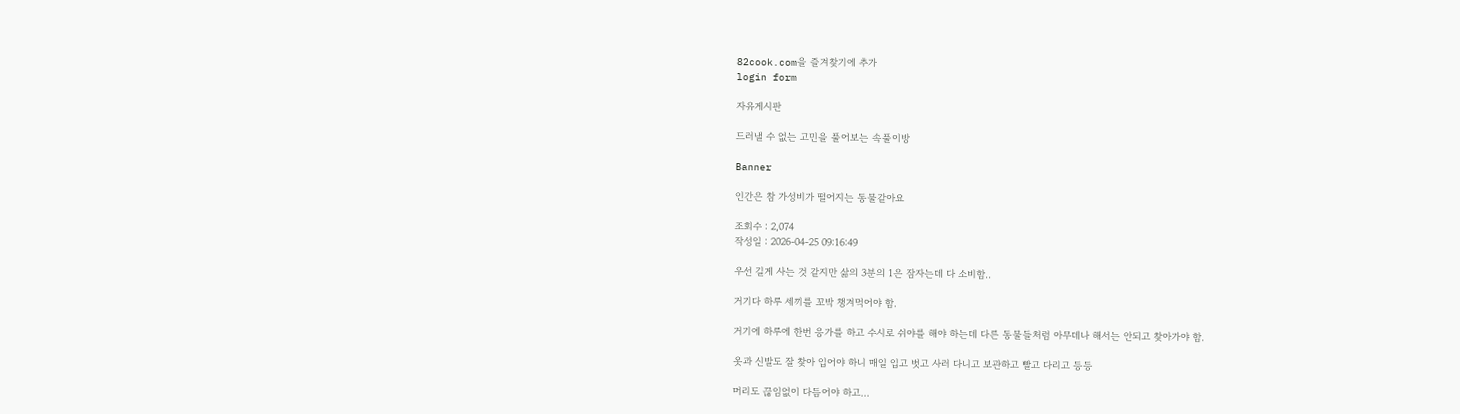82cook.com을 즐겨찾기에 추가
login form

자유게시판

드러낼 수 없는 고민을 풀어보는 속풀이방

Banner

인간은 참 가성비가 떨어지는 동물같아요

조회수 : 2,074
작성일 : 2026-04-25 09:16:49

우선 길게 사는 것 같지만 삶의 3분의 1은 잠자는데 다 소비함..

거기다 하루 세끼를 꼬박 챙겨먹어야 함.

거기에 하루에 한번 응가를 하고 수시로 쉬야를 해야 하는데 다른 동물들처럼 아무데나 해서는 안되고 찾아가야 함.

옷과 신발도 잘 찾아 입어야 하니 매일 입고 벗고 사러 다니고 보관하고 빨고 다리고 등등

머리도 끊임없이 다듬어야 하고...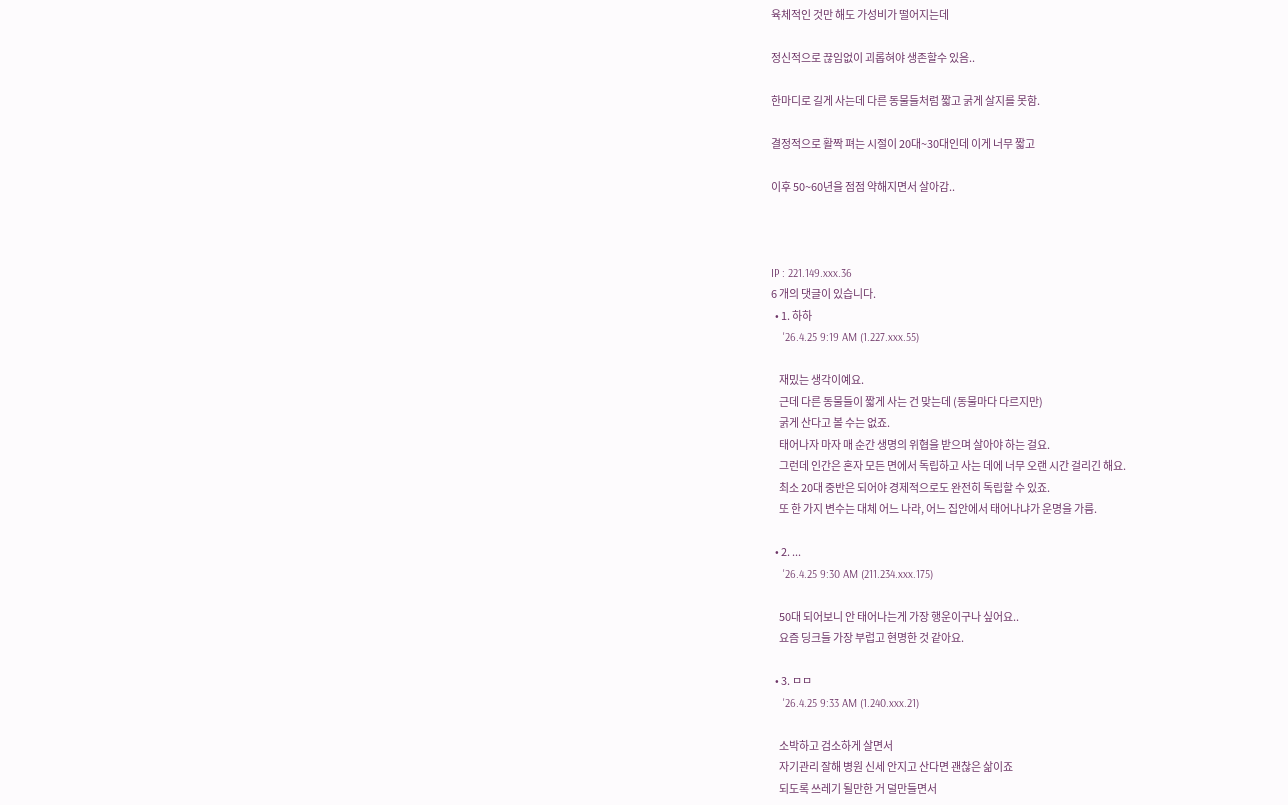육체적인 것만 해도 가성비가 떨어지는데

정신적으로 끊임없이 괴롭혀야 생존할수 있음..

한마디로 길게 사는데 다른 동물들처럼 짧고 굵게 살지를 못함.

결정적으로 활짝 펴는 시절이 20대~30대인데 이게 너무 짧고

이후 50~60년을 점점 약해지면서 살아감..



IP : 221.149.xxx.36
6 개의 댓글이 있습니다.
  • 1. 하하
    '26.4.25 9:19 AM (1.227.xxx.55)

    재밌는 생각이예요.
    근데 다른 동물들이 짧게 사는 건 맞는데 (동물마다 다르지만)
    굵게 산다고 볼 수는 없죠.
    태어나자 마자 매 순간 생명의 위협을 받으며 살아야 하는 걸요.
    그런데 인간은 혼자 모든 면에서 독립하고 사는 데에 너무 오랜 시간 걸리긴 해요.
    최소 20대 중반은 되어야 경제적으로도 완전히 독립할 수 있죠.
    또 한 가지 변수는 대체 어느 나라, 어느 집안에서 태어나냐가 운명을 가름.

  • 2. ...
    '26.4.25 9:30 AM (211.234.xxx.175)

    50대 되어보니 안 태어나는게 가장 행운이구나 싶어요..
    요즘 딩크들 가장 부럽고 현명한 것 같아요.

  • 3. ㅁㅁ
    '26.4.25 9:33 AM (1.240.xxx.21)

    소박하고 검소하게 살면서
    자기관리 잘해 병원 신세 안지고 산다면 괜찮은 삶이죠
    되도록 쓰레기 될만한 거 덜만들면서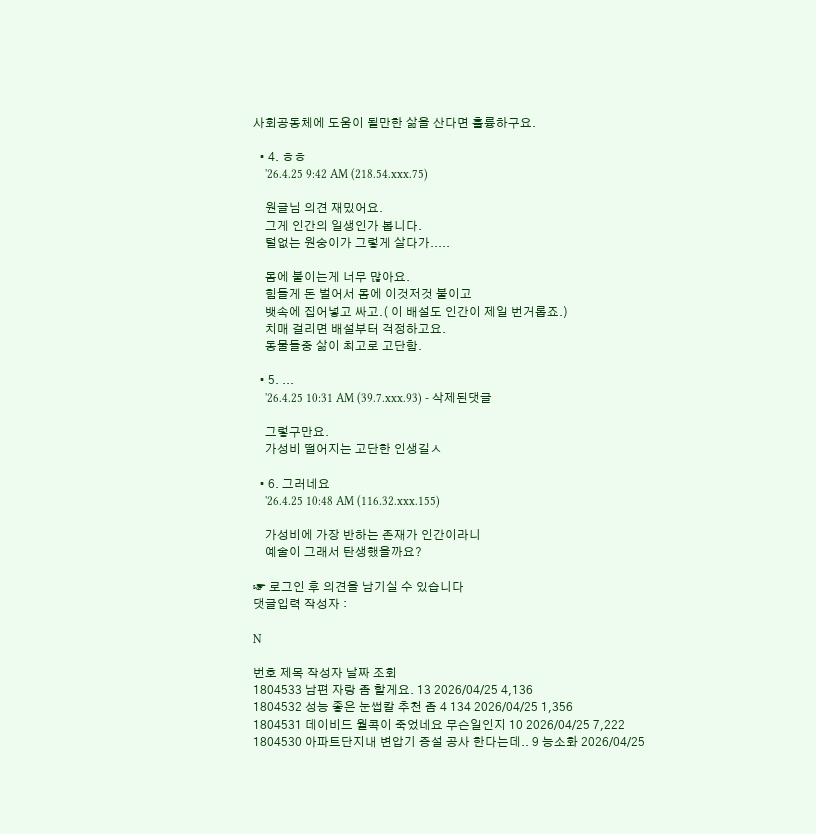사회공동체에 도움이 될만한 삶을 산다면 훌륭하구요.

  • 4. ㅎㅎ
    '26.4.25 9:42 AM (218.54.xxx.75)

    원글님 의견 재밌어요.
    그게 인간의 일생인가 봅니다.
    털없는 원숭이가 그렇게 살다가.....

    몸에 붙이는게 너무 많아요.
    힘들게 돈 벌어서 몸에 이것저것 붙이고
    뱃속에 집어넣고 싸고.( 이 배설도 인간이 제일 번거롭죠.)
    치매 걸리면 배설부터 걱정하고요.
    동물들중 삶이 최고로 고단함.

  • 5. ...
    '26.4.25 10:31 AM (39.7.xxx.93) - 삭제된댓글

    그렇구만요.
    가성비 떨어지는 고단한 인생길ㅅ

  • 6. 그러네요
    '26.4.25 10:48 AM (116.32.xxx.155)

    가성비에 가장 반하는 존재가 인간이라니
    예술이 그래서 탄생했을까요?

☞ 로그인 후 의견을 남기실 수 있습니다
댓글입력 작성자 :

N

번호 제목 작성자 날짜 조회
1804533 남편 자랑 좀 할게요. 13 2026/04/25 4,136
1804532 성능 좋은 눈썹칼 추천 좀 4 134 2026/04/25 1,356
1804531 데이비드 월콕이 죽었네요 무슨일인지 10 2026/04/25 7,222
1804530 아파트단지내 변압기 증설 공사 한다는데.. 9 능소화 2026/04/25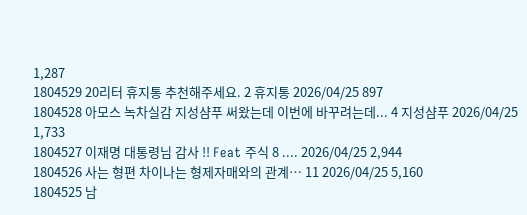1,287
1804529 20리터 휴지통 추천해주세요. 2 휴지통 2026/04/25 897
1804528 아모스 녹차실감 지성샴푸 써왔는데 이번에 바꾸려는데... 4 지성샴푸 2026/04/25 1,733
1804527 이재명 대통령님 감사 !! Feat 주식 8 .... 2026/04/25 2,944
1804526 사는 형편 차이나는 형제자매와의 관계… 11 2026/04/25 5,160
1804525 남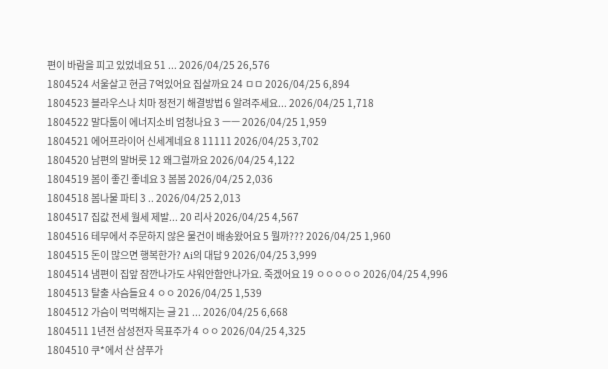편이 바람을 피고 있었네요 51 ... 2026/04/25 26,576
1804524 서울살고 현금 7억있어요 집살까요 24 ㅁㅁ 2026/04/25 6,894
1804523 블라우스나 치마 정전기 해결방법 6 알려주세요... 2026/04/25 1,718
1804522 말다툼이 에너지소비 엄청나요 3 ㅡㅡ 2026/04/25 1,959
1804521 에어프라이어 신세계네요 8 11111 2026/04/25 3,702
1804520 남편의 말버릇 12 왜그럴까요 2026/04/25 4,122
1804519 봄이 좋긴 좋네요 3 봄봄 2026/04/25 2,036
1804518 봄나물 파티 3 .. 2026/04/25 2,013
1804517 집값 전세 월세 제발... 20 리사 2026/04/25 4,567
1804516 테무에서 주문하지 않은 물건이 배송왔어요 5 뭘까??? 2026/04/25 1,960
1804515 돈이 많으면 행복한가? Ai의 대답 9 2026/04/25 3,999
1804514 냄편이 집앞 잠깐나가도 샤워안함안나가요. 죽겠어요 19 ㅇㅇㅇㅇㅇ 2026/04/25 4,996
1804513 탈출 사슴들요 4 ㅇㅇ 2026/04/25 1,539
1804512 가슴이 먹먹해지는 글 21 ... 2026/04/25 6,668
1804511 1년전 삼성전자 목표주가 4 ㅇㅇ 2026/04/25 4,325
1804510 쿠*에서 산 샴푸가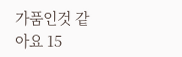가품인것 같아요 15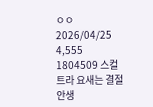ㅇㅇ 2026/04/25 4,555
1804509 스컬트라 요새는 결절 안생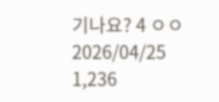기나요? 4 ㅇㅇ 2026/04/25 1,236